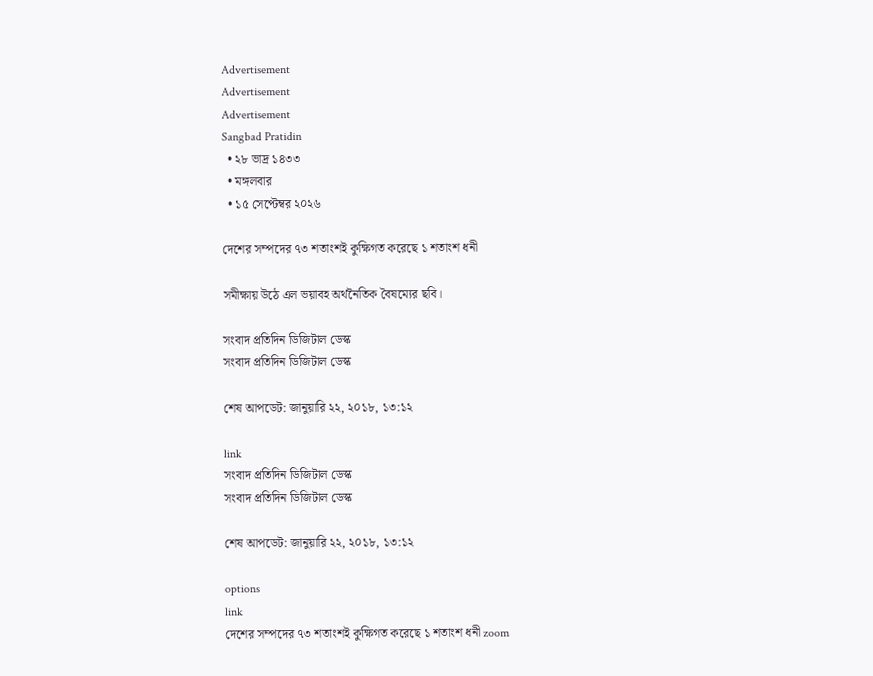Advertisement
Advertisement
Advertisement
Sangbad Pratidin
  • ২৮ ভাদ্র ১৪৩৩
  • মঙ্গলবার
  • ১৫ সেপ্টেম্বর ২০২৬

দেশের সম্পদের ৭৩ শতাংশই কুক্ষিগত করেছে ১ শতাংশ ধনী

সমীক্ষায় উঠে এল ভয়াবহ অর্থনৈতিক বৈষম্যের ছবি।

সংবাদ প্রতিদিন ডিজিটাল ডেস্ক
সংবাদ প্রতিদিন ডিজিটাল ডেস্ক

শেষ আপডেট: জানুয়ারি ২২, ২০১৮, ১৩:১২

link
সংবাদ প্রতিদিন ডিজিটাল ডেস্ক
সংবাদ প্রতিদিন ডিজিটাল ডেস্ক

শেষ আপডেট: জানুয়ারি ২২, ২০১৮, ১৩:১২

options
link
দেশের সম্পদের ৭৩ শতাংশই কুক্ষিগত করেছে ১ শতাংশ ধনী zoom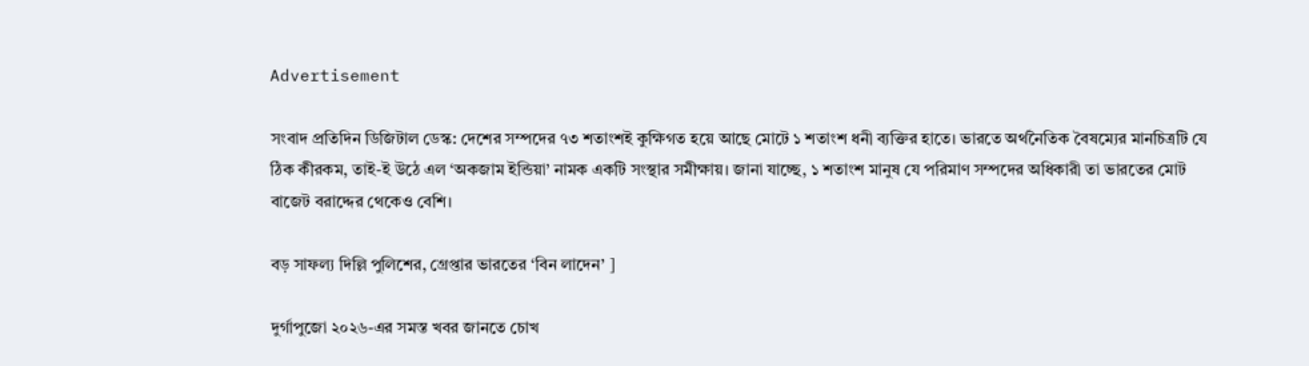Advertisement

সংবাদ প্রতিদিন ডিজিটাল ডেস্ক: দেশের সম্পদের ৭৩ শতাংশই কুক্ষিগত হয়ে আছে মোটে ১ শতাংশ ধনী ব্যক্তির হাতে। ভারতে অর্থনৈতিক বৈষম্যের মানচিত্রটি যে ঠিক কীরকম, তাই-ই উঠে এল ‘অকজাম ইন্ডিয়া’ নামক একটি সংস্থার সমীক্ষায়। জানা যাচ্ছে, ১ শতাংশ মানুষ যে পরিমাণ সম্পদের অধিকারী তা ভারতের মোট বাজেট বরাদ্দের থেকেও বেশি।

বড় সাফল্য দিল্লি পুলিশের, গ্রেপ্তার ভারতের ‘বিন লাদেন’ ]

দুর্গাপুজো ২০২৬-এর সমস্ত খবর জানতে চোখ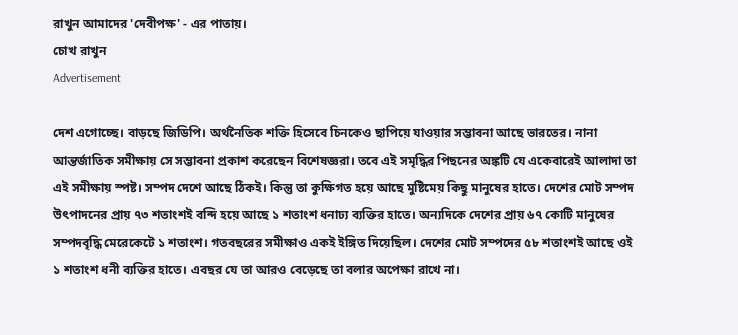রাখুন আমাদের 'দেবীপক্ষ' - এর পাতায়।
চোখ রাখুন
Advertisement

দেশ এগোচ্ছে। বাড়ছে জিডিপি। অর্থনৈতিক শক্তি হিসেবে চিনকেও ছাপিয়ে যাওয়ার সম্ভাবনা আছে ভারতের। নানা আন্তর্জাতিক সমীক্ষায় সে সম্ভাবনা প্রকাশ করেছেন বিশেষজ্ঞরা। তবে এই সমৃদ্ধির পিছনের অঙ্কটি যে একেবারেই আলাদা তা এই সমীক্ষায় স্পষ্ট। সম্পদ দেশে আছে ঠিকই। কিন্তু তা কুক্ষিগত হয়ে আছে মুষ্টিমেয় কিছু মানুষের হাতে। দেশের মোট সম্পদ উৎপাদনের প্রায় ৭৩ শতাংশই বন্দি হয়ে আছে ১ শতাংশ ধনাঢ্য ব্যক্তির হাতে। অন্যদিকে দেশের প্রায় ৬৭ কোটি মানুষের সম্পদবৃদ্ধি মেরেকেটে ১ শতাংশ। গতবছরের সমীক্ষাও একই ইঙ্গিত দিয়েছিল। দেশের মোট সম্পদের ৫৮ শতাংশই আছে ওই ১ শতাংশ ধনী ব্যক্তির হাতে। এবছর যে তা আরও বেড়েছে তা বলার অপেক্ষা রাখে না।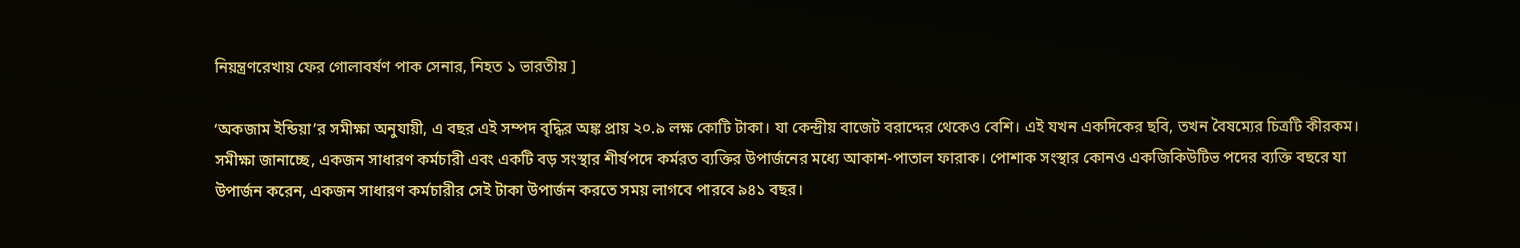নিয়ন্ত্রণরেখায় ফের গোলাবর্ষণ পাক সেনার, নিহত ১ ভারতীয় ]

‘অকজাম ইন্ডিয়া’র সমীক্ষা অনুযায়ী, এ বছর এই সম্পদ বৃদ্ধির অঙ্ক প্রায় ২০.৯ লক্ষ কোটি টাকা। যা কেন্দ্রীয় বাজেট বরাদ্দের থেকেও বেশি। এই যখন একদিকের ছবি, তখন বৈষম্যের চিত্রটি কীরকম। সমীক্ষা জানাচ্ছে, একজন সাধারণ কর্মচারী এবং একটি বড় সংস্থার শীর্ষপদে কর্মরত ব্যক্তির উপার্জনের মধ্যে আকাশ-পাতাল ফারাক। পোশাক সংস্থার কোনও একজিকিউটিভ পদের ব্যক্তি বছরে যা উপার্জন করেন, একজন সাধারণ কর্মচারীর সেই টাকা উপার্জন করতে সময় লাগবে পারবে ৯৪১ বছর।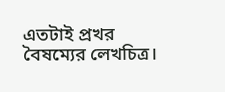এতটাই প্রখর বৈষম্যের লেখচিত্র।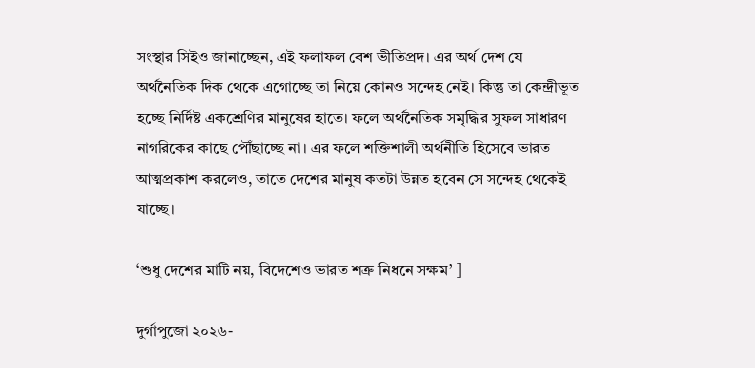সংস্থার সিইও জানাচ্ছেন, এই ফলাফল বেশ ভীতিপ্রদ। এর অর্থ দেশ যে অর্থনৈতিক দিক থেকে এগোচ্ছে তা নিয়ে কোনও সন্দেহ নেই। কিন্তু তা কেন্দ্রীভূত হচ্ছে নির্দিষ্ট একশ্রেণির মানুষের হাতে। ফলে অর্থনৈতিক সমৃদ্ধির সুফল সাধারণ নাগরিকের কাছে পৌঁছাচ্ছে না। এর ফলে শক্তিশালী অর্থনীতি হিসেবে ভারত আত্মপ্রকাশ করলেও, তাতে দেশের মানুষ কতটা উন্নত হবেন সে সন্দেহ থেকেই যাচ্ছে।

‘শুধু দেশের মাটি নয়, বিদেশেও ভারত শত্রু নিধনে সক্ষম’ ]

দুর্গাপুজো ২০২৬-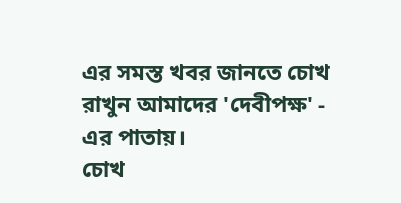এর সমস্ত খবর জানতে চোখ রাখুন আমাদের 'দেবীপক্ষ' - এর পাতায়।
চোখ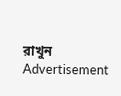রাখুন
Advertisement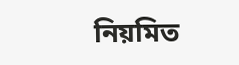নিয়মিত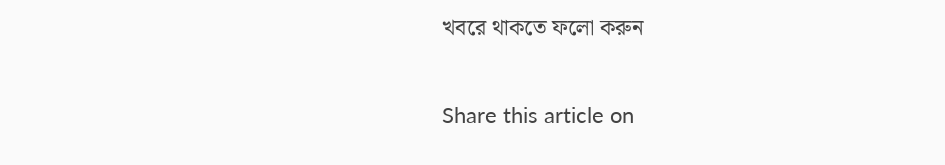খবরে থাকতে ফলো করুন

Share this article on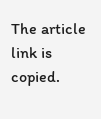The article link is copied.